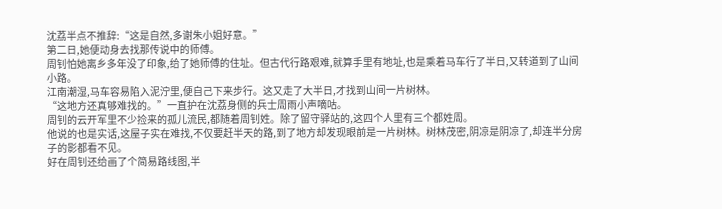沈荔半点不推辞:“这是自然,多谢朱小姐好意。”
第二日,她便动身去找那传说中的师傅。
周钊怕她离乡多年没了印象,给了她师傅的住址。但古代行路艰难,就算手里有地址,也是乘着马车行了半日,又转道到了山间小路。
江南潮湿,马车容易陷入泥泞里,便自己下来步行。这又走了大半日,才找到山间一片树林。
“这地方还真够难找的。”一直护在沈荔身侧的兵士周雨小声嘀咕。
周钊的云开军里不少捡来的孤儿流民,都随着周钊姓。除了留守驿站的,这四个人里有三个都姓周。
他说的也是实话,这屋子实在难找,不仅要赶半天的路,到了地方却发现眼前是一片树林。树林茂密,阴凉是阴凉了,却连半分房子的影都看不见。
好在周钊还给画了个简易路线图,半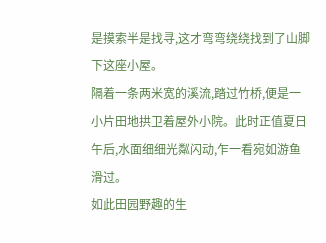是摸索半是找寻,这才弯弯绕绕找到了山脚下这座小屋。
隔着一条两米宽的溪流,踏过竹桥,便是一小片田地拱卫着屋外小院。此时正值夏日午后,水面细细光粼闪动,乍一看宛如游鱼滑过。
如此田园野趣的生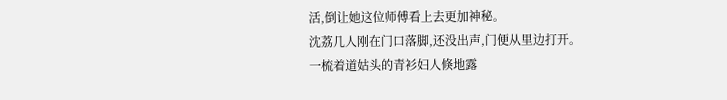活,倒让她这位师傅看上去更加神秘。
沈荔几人刚在门口落脚,还没出声,门便从里边打开。
一梳着道姑头的青衫妇人倏地露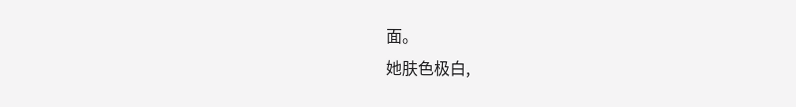面。
她肤色极白,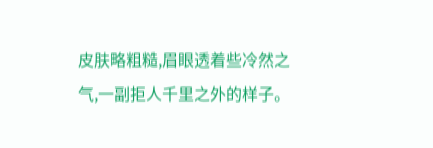皮肤略粗糙,眉眼透着些冷然之气,一副拒人千里之外的样子。